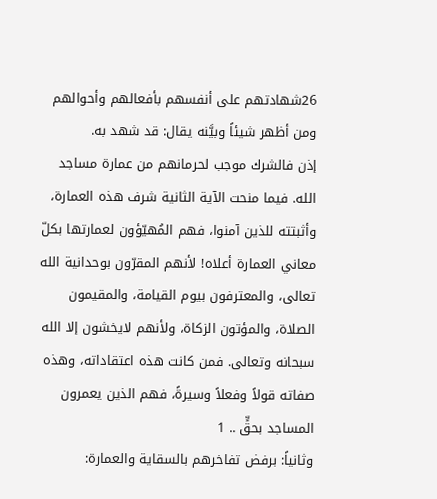26شهادتهم على أنفسهم بأفعالهم وأحوالهم ومن أظهر شيئاً وبيَّنه يقال: قد شهد به.
إذن فالشرك موجب لحرمانهم من عمارة مساجد الله. فيما منحت الآية الثانية شرف هذه العمارة، وأثبتته للذين آمنوا، فهم المُهيّؤون لعمارتها بكلّ معاني العمارة أعلاه! لأنهم المقرّون بوحدانية الله تعالى، والمعترفون بيوم القيامة، والمقيمون الصلاة، والمؤتون الزكاة، ولأنهم لايخشون إلا الله سبحانه وتعالى. فمن كانت هذه اعتقاداته، وهذه صفاته قولاً وفعلاً وسيرةً، فهم الذين يعمرون المساجد بحقٍّ .. 1
وثانياً: برفض تفاخرهم بالسقاية والعمارة: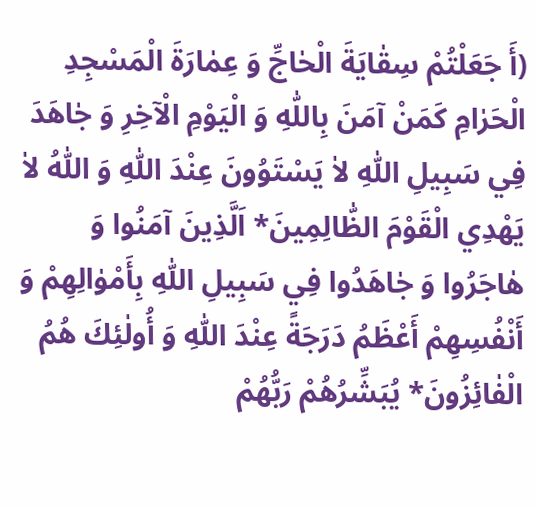(أَ جَعَلْتُمْ سِقٰايَةَ الْحٰاجِّ وَ عِمٰارَةَ الْمَسْجِدِ الْحَرٰامِ كَمَنْ آمَنَ بِاللّٰهِ وَ الْيَوْمِ الْآخِرِ وَ جٰاهَدَ فِي سَبِيلِ اللّٰهِ لاٰ يَسْتَوُونَ عِنْدَ اللّٰهِ وَ اللّٰهُ لاٰ يَهْدِي الْقَوْمَ الظّٰالِمِينَ* اَلَّذِينَ آمَنُوا وَ هٰاجَرُوا وَ جٰاهَدُوا فِي سَبِيلِ اللّٰهِ بِأَمْوٰالِهِمْ وَ أَنْفُسِهِمْ أَعْظَمُ دَرَجَةً عِنْدَ اللّٰهِ وَ أُولٰئِكَ هُمُ الْفٰائِزُونَ* يُبَشِّرُهُمْ رَبُّهُمْ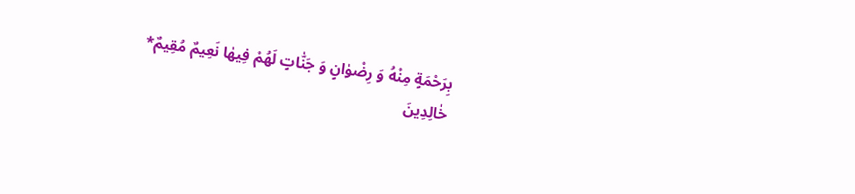بِرَحْمَةٍ مِنْهُ وَ رِضْوٰانٍ وَ جَنّٰاتٍ لَهُمْ فِيهٰا نَعِيمٌ مُقِيمٌ* خٰالِدِينَ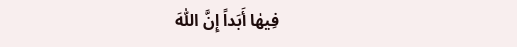فِيهٰا أَبَداً إِنَّ اللّٰهَ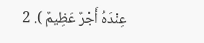عِنْدَهُ أَجْرٌ عَظِيمٌ ). 2